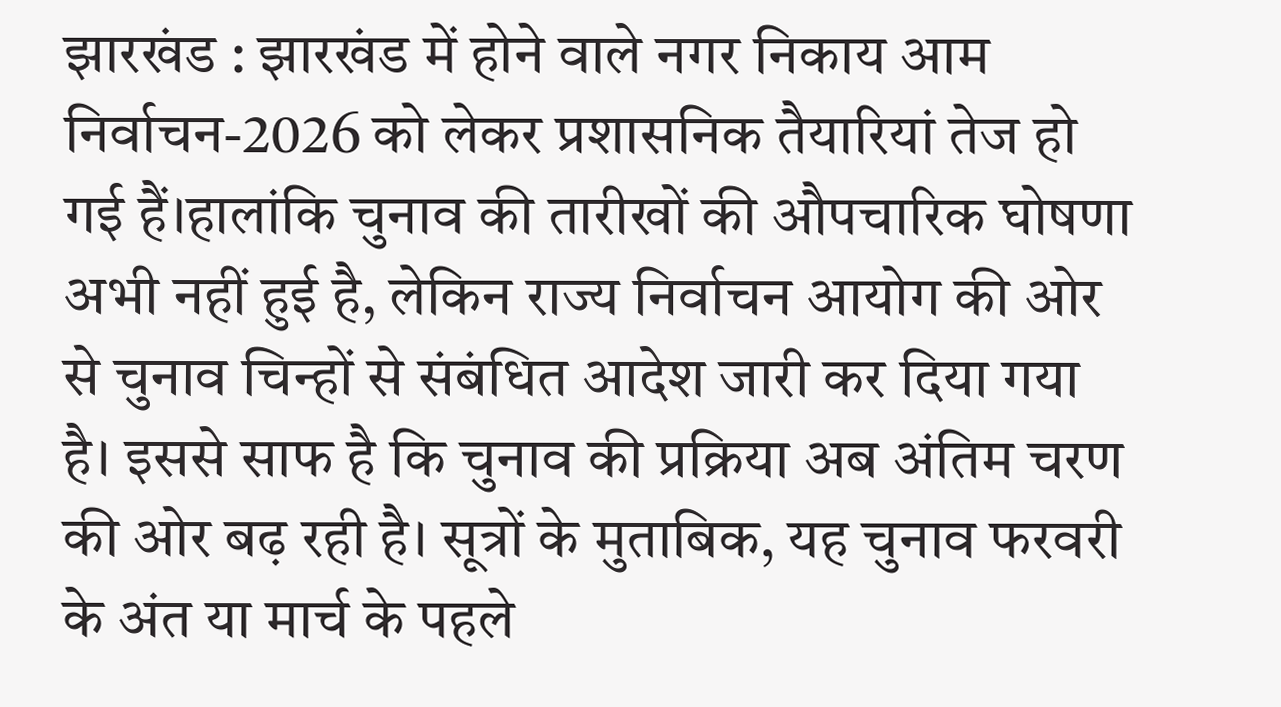झारखंड : झारखंड में होने वाले नगर निकाय आम निर्वाचन-2026 को लेकर प्रशासनिक तैयारियां तेज हो गई हैं।हालांकि चुनाव की तारीखों की औपचारिक घोषणा अभी नहीं हुई है, लेकिन राज्य निर्वाचन आयोग की ओर से चुनाव चिन्हों से संबंधित आदेश जारी कर दिया गया है। इससे साफ है कि चुनाव की प्रक्रिया अब अंतिम चरण की ओर बढ़ रही है। सूत्रों के मुताबिक, यह चुनाव फरवरी के अंत या मार्च के पहले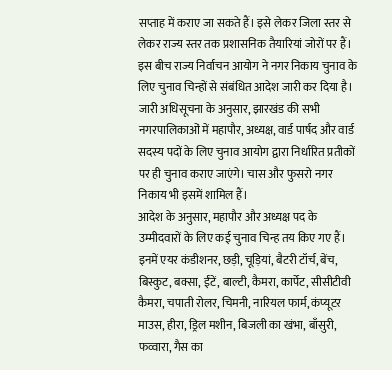सप्ताह में कराए जा सकते हैं। इसे लेकर जिला स्तर से लेकर राज्य स्तर तक प्रशासनिक तैयारियां जोरों पर हैं।
इस बीच राज्य निर्वाचन आयोग ने नगर निकाय चुनाव के लिए चुनाव चिन्हों से संबंधित आदेश जारी कर दिया है। जारी अधिसूचना के अनुसार, झारखंड की सभी नगरपालिकाओं में महापौर, अध्यक्ष, वार्ड पार्षद और वार्ड सदस्य पदों के लिए चुनाव आयोग द्वारा निर्धारित प्रतीकों पर ही चुनाव कराए जाएंगे। चास और फुसरो नगर निकाय भी इसमें शामिल हैं।
आदेश के अनुसार, महापौर और अध्यक्ष पद के उम्मीदवारों के लिए कई चुनाव चिन्ह तय किए गए हैं। इनमें एयर कंडीशनर, छड़ी, चूड़ियां, बैटरी टॉर्च, बेंच, बिस्कुट, बक्सा, ईंटें, बाल्टी, कैमरा, कार्पेट, सीसीटीवी कैमरा, चपाती रोलर, चिमनी, नारियल फार्म, कंप्यूटर माउस, हीरा, ड्रिल मशीन, बिजली का खंभा, बाँसुरी, फव्वारा, गैस का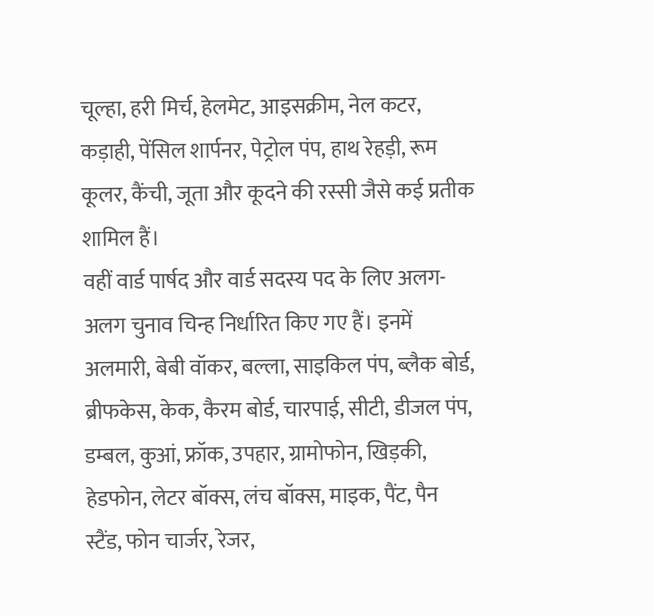चूल्हा, हरी मिर्च, हेलमेट, आइसक्रीम, नेल कटर, कड़ाही, पेंसिल शार्पनर, पेट्रोल पंप, हाथ रेहड़ी, रूम कूलर, कैंची, जूता और कूदने की रस्सी जैसे कई प्रतीक शामिल हैं।
वहीं वार्ड पार्षद और वार्ड सदस्य पद के लिए अलग-अलग चुनाव चिन्ह निर्धारित किए गए हैं। इनमें अलमारी, बेबी वॉकर, बल्ला, साइकिल पंप, ब्लैक बोर्ड, ब्रीफकेस, केक, कैरम बोर्ड, चारपाई, सीटी, डीजल पंप, डम्बल, कुआं, फ्रॉक, उपहार, ग्रामोफोन, खिड़की, हेडफोन, लेटर बॉक्स, लंच बॉक्स, माइक, पैंट, पैन स्टैंड, फोन चार्जर, रेजर,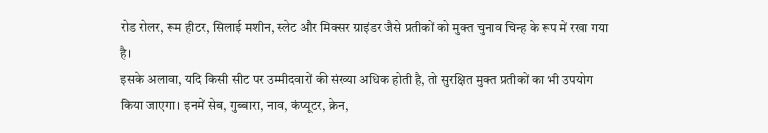रोड रोलर, रूम हीटर, सिलाई मशीन, स्लेट और मिक्सर ग्राइंडर जैसे प्रतीकों को मुक्त चुनाव चिन्ह के रूप में रखा गया है।
इसके अलावा, यदि किसी सीट पर उम्मीदवारों की संख्या अधिक होती है, तो सुरक्षित मुक्त प्रतीकों का भी उपयोग किया जाएगा। इनमें सेब, गुब्बारा, नाव, कंप्यूटर, क्रेन,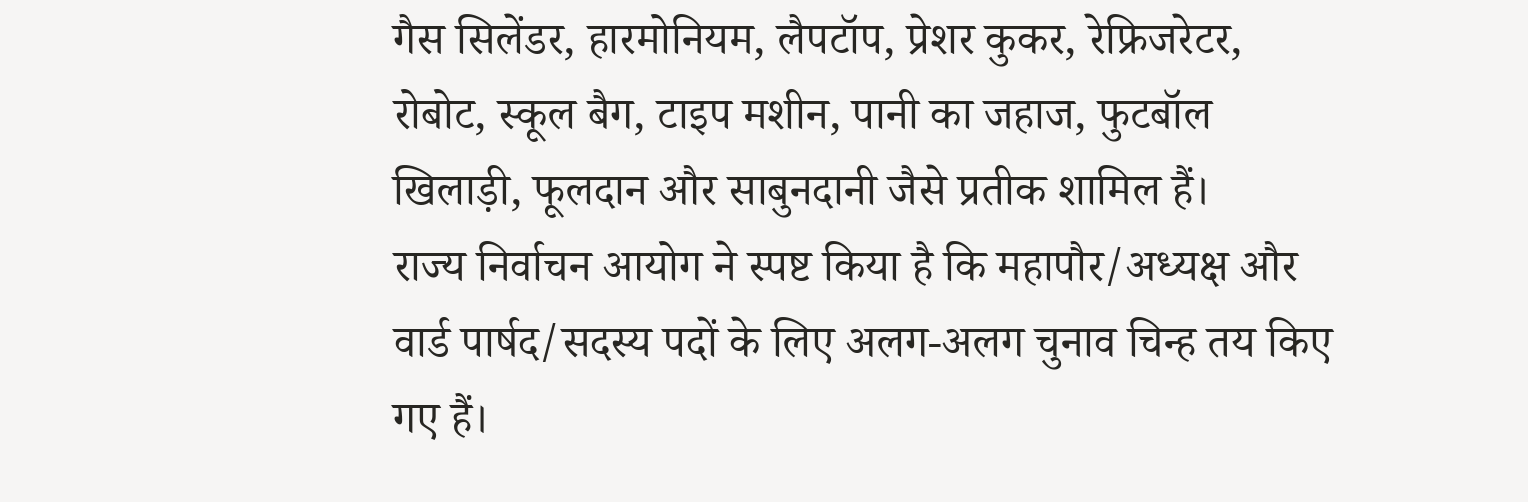गैस सिलेंडर, हारमोनियम, लैपटॉप, प्रेशर कुकर, रेफ्रिजरेटर, रोबोट, स्कूल बैग, टाइप मशीन, पानी का जहाज, फुटबॉल खिलाड़ी, फूलदान और साबुनदानी जैसे प्रतीक शामिल हैं।
राज्य निर्वाचन आयोग ने स्पष्ट किया है कि महापौर/अध्यक्ष और वार्ड पार्षद/सदस्य पदों के लिए अलग-अलग चुनाव चिन्ह तय किए गए हैं।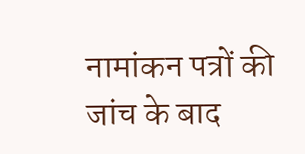नामांकन पत्रों की जांच के बाद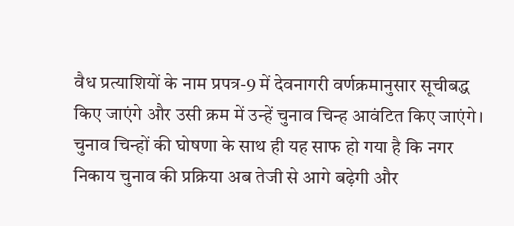वैध प्रत्याशियों के नाम प्रपत्र-9 में देवनागरी वर्णक्रमानुसार सूचीबद्ध किए जाएंगे और उसी क्रम में उन्हें चुनाव चिन्ह आवंटित किए जाएंगे। चुनाव चिन्हों की घोषणा के साथ ही यह साफ हो गया है कि नगर निकाय चुनाव की प्रक्रिया अब तेजी से आगे बढ़ेगी और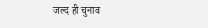जल्द ही चुनाव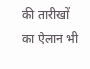की तारीखों का ऐलान भी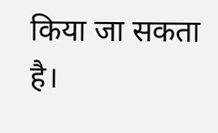किया जा सकता है।